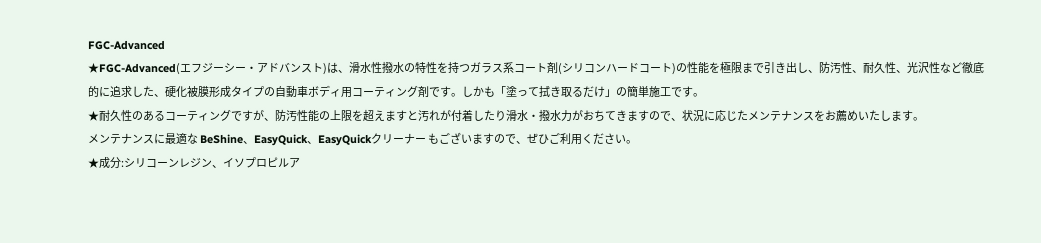FGC-Advanced
★FGC-Advanced(エフジーシー・アドバンスト)は、滑水性撥水の特性を持つガラス系コート剤(シリコンハードコート)の性能を極限まで引き出し、防汚性、耐久性、光沢性など徹底的に追求した、硬化被膜形成タイプの自動車ボディ用コーティング剤です。しかも「塗って拭き取るだけ」の簡単施工です。
★耐久性のあるコーティングですが、防汚性能の上限を超えますと汚れが付着したり滑水・撥水力がおちてきますので、状況に応じたメンテナンスをお薦めいたします。
メンテナンスに最適な BeShine、EasyQuick、EasyQuickクリーナー もございますので、ぜひご利用ください。
★成分:シリコーンレジン、イソプロピルア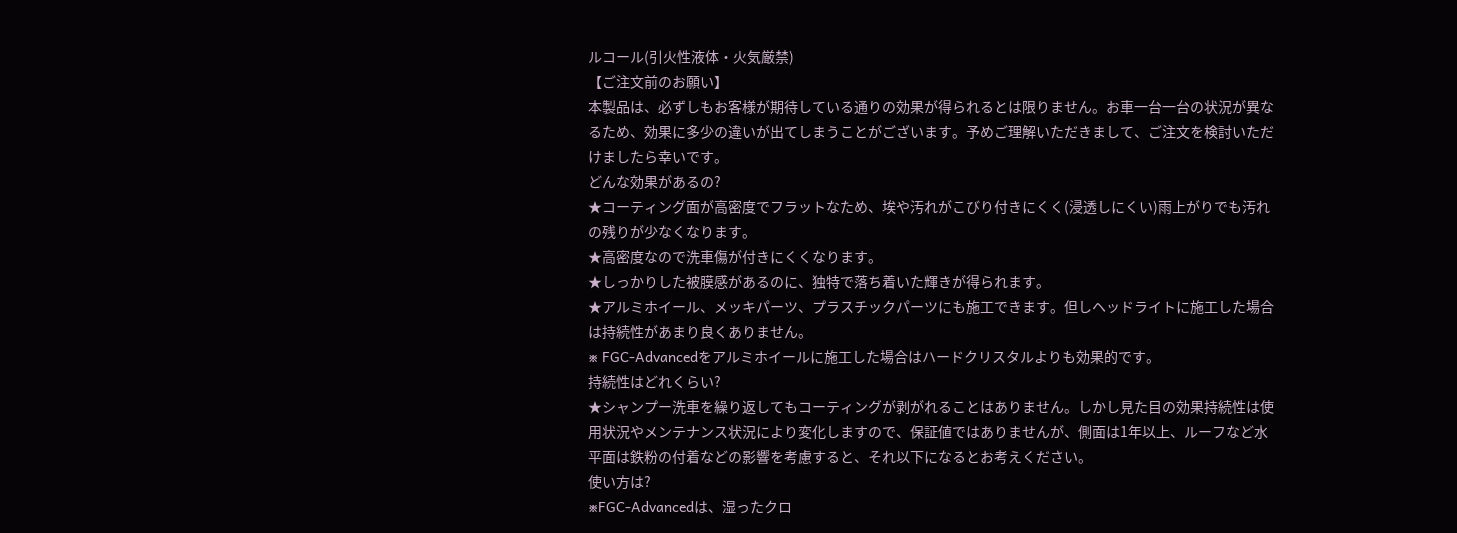ルコール(引火性液体・火気厳禁)
【ご注文前のお願い】
本製品は、必ずしもお客様が期待している通りの効果が得られるとは限りません。お車一台一台の状況が異なるため、効果に多少の違いが出てしまうことがございます。予めご理解いただきまして、ご注文を検討いただけましたら幸いです。
どんな効果があるの?
★コーティング面が高密度でフラットなため、埃や汚れがこびり付きにくく(浸透しにくい)雨上がりでも汚れの残りが少なくなります。
★高密度なので洗車傷が付きにくくなります。
★しっかりした被膜感があるのに、独特で落ち着いた輝きが得られます。
★アルミホイール、メッキパーツ、プラスチックパーツにも施工できます。但しヘッドライトに施工した場合は持続性があまり良くありません。
※ FGC-Advancedをアルミホイールに施工した場合はハードクリスタルよりも効果的です。
持続性はどれくらい?
★シャンプー洗車を繰り返してもコーティングが剥がれることはありません。しかし見た目の効果持続性は使用状況やメンテナンス状況により変化しますので、保証値ではありませんが、側面は1年以上、ルーフなど水平面は鉄粉の付着などの影響を考慮すると、それ以下になるとお考えください。
使い方は?
※FGC-Advancedは、湿ったクロ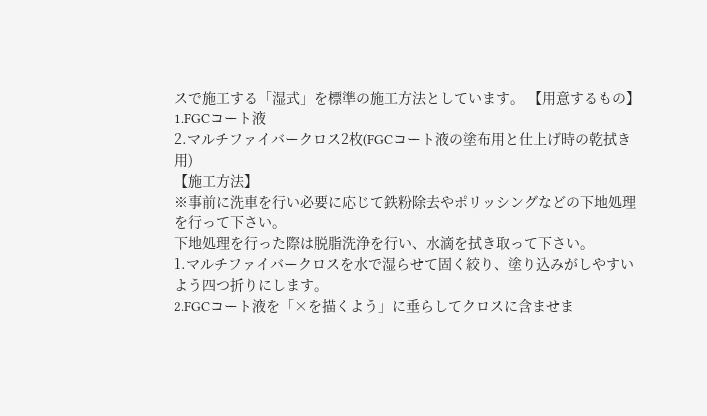スで施工する「湿式」を標準の施工方法としています。 【用意するもの】
1.FGCコート液
2.マルチファイバークロス2枚(FGCコート液の塗布用と仕上げ時の乾拭き用)
【施工方法】
※事前に洗車を行い必要に応じて鉄粉除去やポリッシングなどの下地処理を行って下さい。
下地処理を行った際は脱脂洗浄を行い、水滴を拭き取って下さい。
1.マルチファイバークロスを水で湿らせて固く絞り、塗り込みがしやすいよう四つ折りにします。
2.FGCコート液を「×を描くよう」に垂らしてクロスに含ませま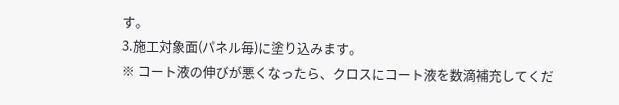す。
3.施工対象面(パネル毎)に塗り込みます。
※ コート液の伸びが悪くなったら、クロスにコート液を数滴補充してくだ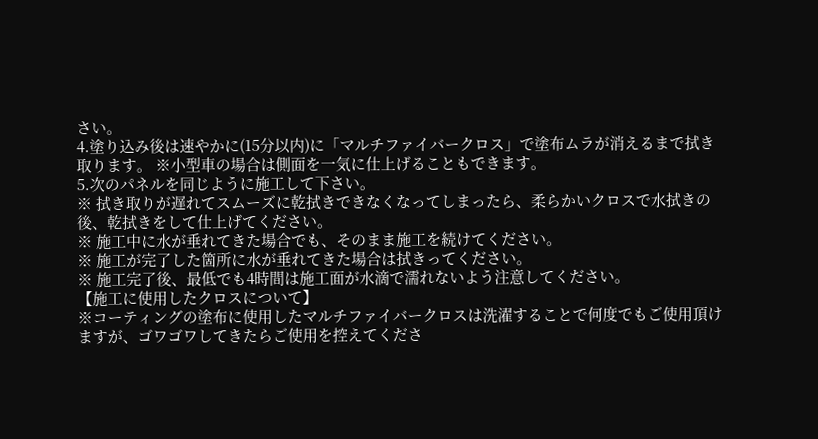さい。
4.塗り込み後は速やかに(15分以内)に「マルチファイバークロス」で塗布ムラが消えるまで拭き取ります。 ※小型車の場合は側面を一気に仕上げることもできます。
5.次のパネルを同じように施工して下さい。
※ 拭き取りが遅れてスムーズに乾拭きできなくなってしまったら、柔らかいクロスで水拭きの後、乾拭きをして仕上げてください。
※ 施工中に水が垂れてきた場合でも、そのまま施工を続けてください。
※ 施工が完了した箇所に水が垂れてきた場合は拭きってください。
※ 施工完了後、最低でも4時間は施工面が水滴で濡れないよう注意してください。
【施工に使用したクロスについて】
※コーティングの塗布に使用したマルチファイバークロスは洗濯することで何度でもご使用頂けますが、ゴワゴワしてきたらご使用を控えてくださ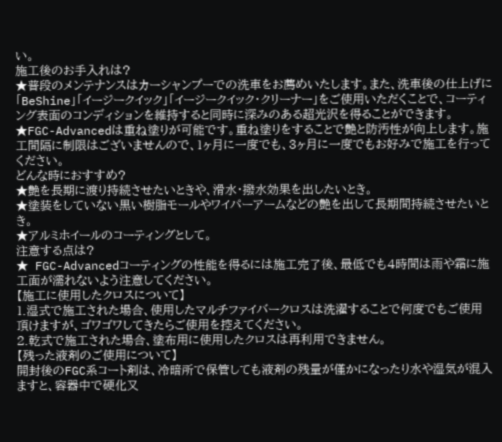い。
施工後のお手入れは?
★普段のメンテナンスはカーシャンプーでの洗車をお薦めいたします。また、洗車後の仕上げに「BeShine」「イージークイック」「イージークイック・クリーナー」をご使用いただくことで、コーティング表面のコンディションを維持すると同時に深みのある超光沢を得ることができます。
★FGC-Advancedは重ね塗りが可能です。重ね塗りをすることで艶と防汚性が向上します。施工間隔に制限はございませんので、1ヶ月に一度でも、3ヶ月に一度でもお好みで施工を行ってください。
どんな時におすすめ?
★艶を長期に渡り持続させたいときや、滑水・撥水効果を出したいとき。
★塗装をしていない黒い樹脂モールやワイパーアームなどの艶を出して長期間持続させたいとき。
★アルミホイールのコーティングとして。
注意する点は?
★ FGC-Advancedコーティングの性能を得るには施工完了後、最低でも4時間は雨や霜に施工面が濡れないよう注意してください。
【施工に使用したクロスについて】
1.湿式で施工された場合、使用したマルチファイバークロスは洗濯することで何度でもご使用頂けますが、ゴワゴワしてきたらご使用を控えてください。
2.乾式で施工された場合、塗布用に使用したクロスは再利用できません。
【残った液剤のご使用について】
開封後のFGC系コート剤は、冷暗所で保管しても液剤の残量が僅かになったり水や湿気が混入ますと、容器中で硬化又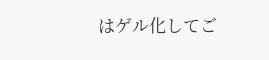はゲル化してご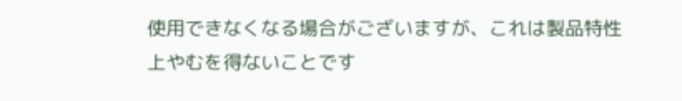使用できなくなる場合がございますが、これは製品特性上やむを得ないことです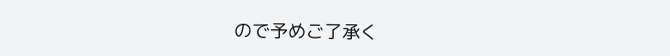ので予めご了承く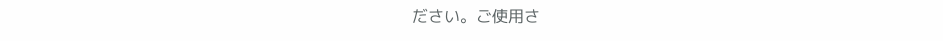ださい。ご使用さ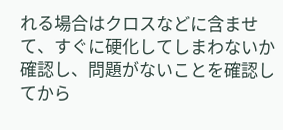れる場合はクロスなどに含ませて、すぐに硬化してしまわないか確認し、問題がないことを確認してから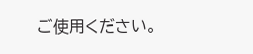ご使用ください。